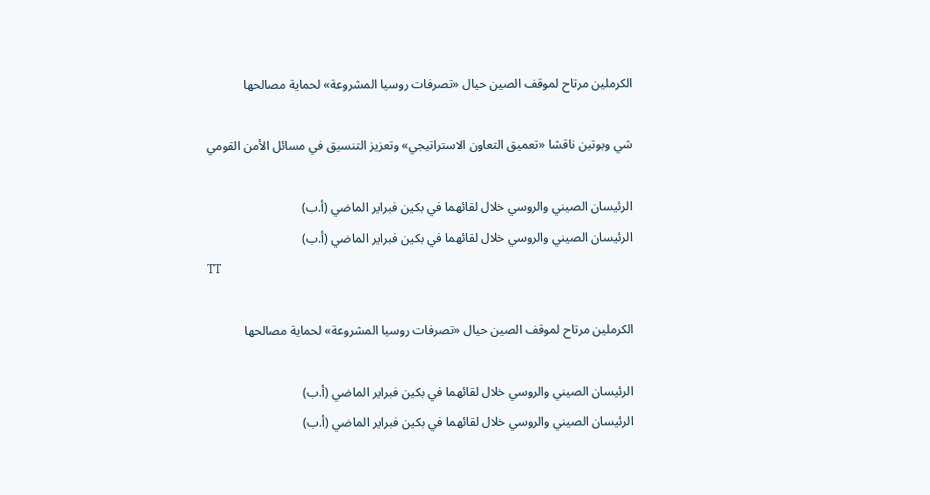الكرملين مرتاح لموقف الصين حيال «تصرفات روسيا المشروعة» لحماية مصالحها

شي وبوتين ناقشا «تعميق التعاون الاستراتيجي» وتعزيز التنسيق في مسائل الأمن القومي

الرئيسان الصيني والروسي خلال لقائهما في بكين فبراير الماضي (أ.ب)
الرئيسان الصيني والروسي خلال لقائهما في بكين فبراير الماضي (أ.ب)
TT

الكرملين مرتاح لموقف الصين حيال «تصرفات روسيا المشروعة» لحماية مصالحها

الرئيسان الصيني والروسي خلال لقائهما في بكين فبراير الماضي (أ.ب)
الرئيسان الصيني والروسي خلال لقائهما في بكين فبراير الماضي (أ.ب)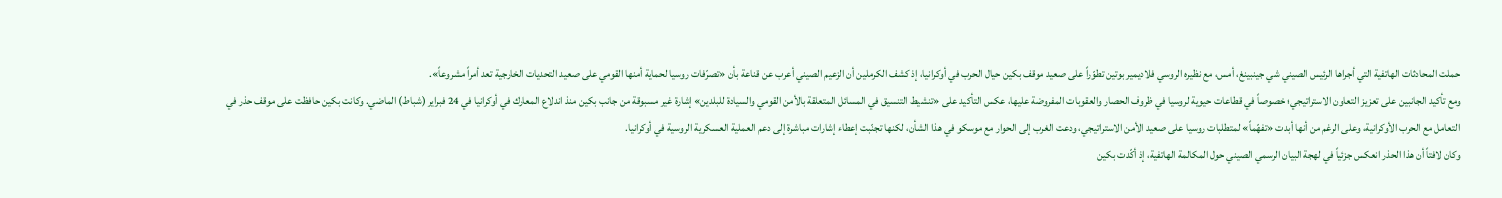حملت المحادثات الهاتفية التي أجراها الرئيس الصيني شي جينبينغ، أمس، مع نظيره الروسي فلاديمير بوتين تطوّراً على صعيد موقف بكين حيال الحرب في أوكرانيا، إذ كشف الكرملين أن الزعيم الصيني أعرب عن قناعة بأن «تصرّفات روسيا لحماية أمنها القومي على صعيد التحديات الخارجية تعد أمراً مشروعاً».
ومع تأكيد الجانبين على تعزيز التعاون الاستراتيجي؛ خصوصاً في قطاعات حيوية لروسيا في ظروف الحصار والعقوبات المفروضة عليها، عكس التأكيد على «تنشيط التنسيق في المسائل المتعلقة بالأمن القومي والسيادة للبلدين» إشارة غير مسبوقة من جانب بكين منذ اندلاع المعارك في أوكرانيا في 24 فبراير (شباط) الماضي. وكانت بكين حافظت على موقف حذر في التعامل مع الحرب الأوكرانية، وعلى الرغم من أنها أبدت «تفهّماً» لمتطلبات روسيا على صعيد الأمن الاستراتيجي، ودعت الغرب إلى الحوار مع موسكو في هذا الشأن، لكنها تجنّبت إعطاء إشارات مباشرة إلى دعم العملية العسكرية الروسية في أوكرانيا.
وكان لافتاً أن هذا الحذر انعكس جزئياً في لهجة البيان الرسمي الصيني حول المكالمة الهاتفية، إذ أكّدت بكين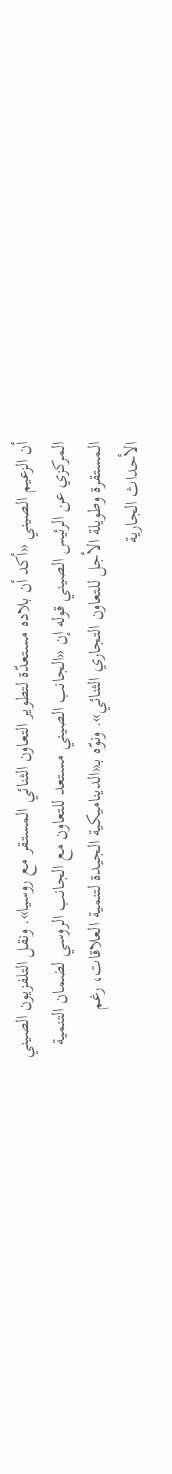أن الزعيم الصيني «أكد أن بلاده مستعدّة لتطوير التعاون الثنائي المستقر مع روسيا». ونقل التلفزيون الصيني المركزي عن الرئيس الصيني قوله إن «الجانب الصيني مستعد للتعاون مع الجانب الروسي لضمان التنمية المستقرة وطويلة الأجل للتعاون التجاري الثنائي». ونوّه بـ«الديناميكية الجيدة لتنمية العلاقات، رغم الأحداث الجارية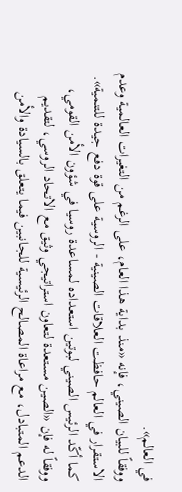في العالم».
ووفقاً للبيان الصيني، فإنه «منذ بداية هذا العام، على الرغم من التغيرات العالمية وعدم الاستقرار في العالم حافظت العلاقات الصينية - الروسية على قوة دفع جيدة للتنمية». كما أكّد الرئيس الصيني لبوتين استعداده لمساعدة روسيا في شؤون الأمن القومي، ووفقاً له فإن «الصين مستعدة لتعاون استراتيجي وثيق مع الاتحاد الروسي، لتقديم الدعم المتبادل، مع مراعاة المصالح الرئيسية للجانبين فيما يتعلق بالسيادة والأمن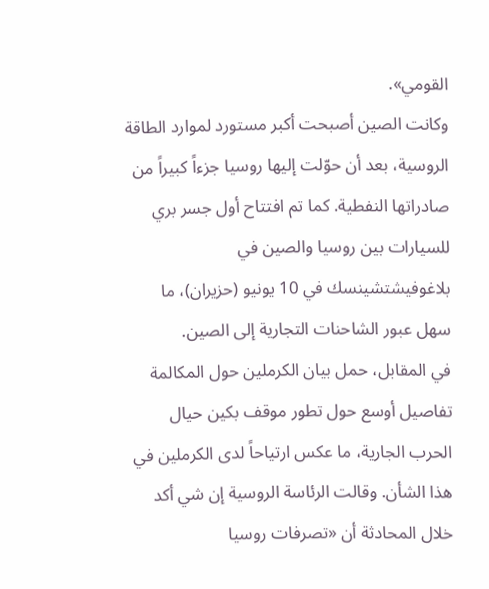القومي».
وكانت الصين أصبحت أكبر مستورد لموارد الطاقة الروسية، بعد أن حوّلت إليها روسيا جزءاً كبيراً من صادراتها النفطية. كما تم افتتاح أول جسر بري للسيارات بين روسيا والصين في بلاغوفيشتشينسك في 10 يونيو (حزيران)، ما سهل عبور الشاحنات التجارية إلى الصين.
في المقابل، حمل بيان الكرملين حول المكالمة تفاصيل أوسع حول تطور موقف بكين حيال الحرب الجارية، ما عكس ارتياحاً لدى الكرملين في هذا الشأن. وقالت الرئاسة الروسية إن شي أكد خلال المحادثة أن «تصرفات روسيا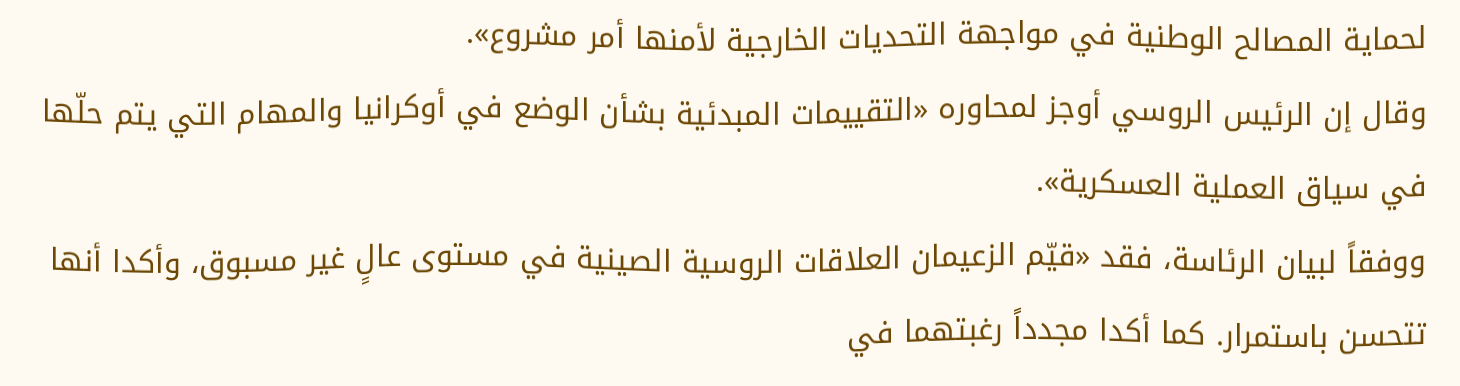لحماية المصالح الوطنية في مواجهة التحديات الخارجية لأمنها أمر مشروع».
وقال إن الرئيس الروسي أوجز لمحاوره «التقييمات المبدئية بشأن الوضع في أوكرانيا والمهام التي يتم حلّها في سياق العملية العسكرية».
ووفقاً لبيان الرئاسة، فقد «قيّم الزعيمان العلاقات الروسية الصينية في مستوى عالٍ غير مسبوق، وأكدا أنها تتحسن باستمرار. كما أكدا مجدداً رغبتهما في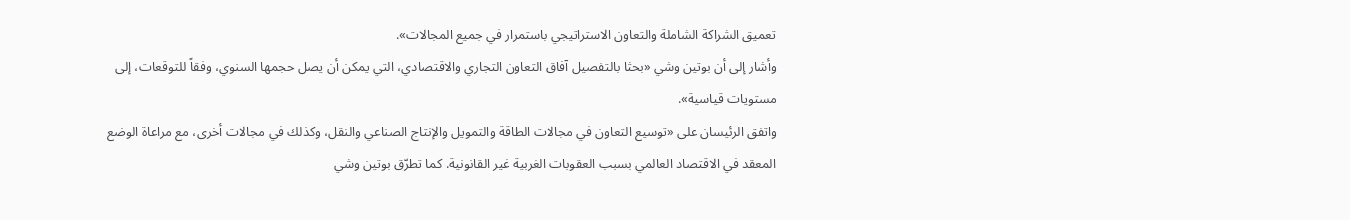تعميق الشراكة الشاملة والتعاون الاستراتيجي باستمرار في جميع المجالات».
وأشار إلى أن بوتين وشي «بحثا بالتفصيل آفاق التعاون التجاري والاقتصادي، التي يمكن أن يصل حجمها السنوي، وفقاً للتوقعات، إلى مستويات قياسية».
واتفق الرئيسان على «توسيع التعاون في مجالات الطاقة والتمويل والإنتاج الصناعي والنقل، وكذلك في مجالات أخرى، مع مراعاة الوضع المعقد في الاقتصاد العالمي بسبب العقوبات الغربية غير القانونية. كما تطرّق بوتين وشي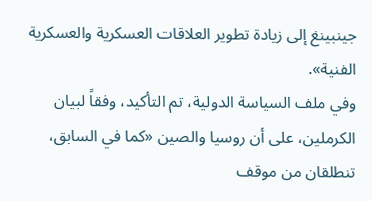جينبينغ إلى زيادة تطوير العلاقات العسكرية والعسكرية الفنية».
وفي ملف السياسة الدولية، تم التأكيد، وفقاً لبيان الكرملين، على أن روسيا والصين «كما في السابق، تنطلقان من موقف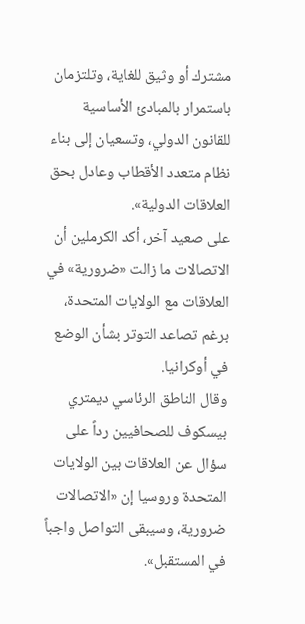مشترك أو وثيق للغاية، وتلتزمان باستمرار بالمبادئ الأساسية للقانون الدولي، وتسعيان إلى بناء نظام متعدد الأقطاب وعادل بحق العلاقات الدولية».
على صعيد آخر، أكد الكرملين أن الاتصالات ما زالت «ضرورية» في العلاقات مع الولايات المتحدة، برغم تصاعد التوتر بشأن الوضع في أوكرانيا.
وقال الناطق الرئاسي ديمتري بيسكوف للصحافيين رداً على سؤال عن العلاقات بين الولايات المتحدة وروسيا إن «الاتصالات ضرورية، وسيبقى التواصل واجباً في المستقبل».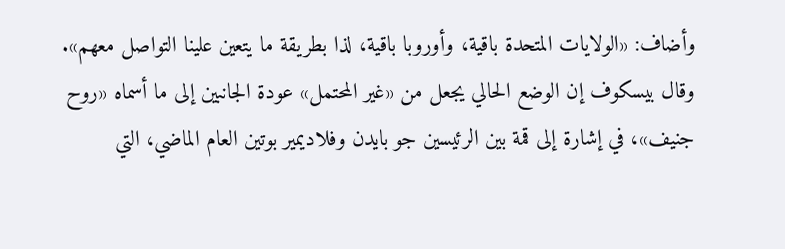وأضاف: «الولايات المتحدة باقية، وأوروبا باقية، لذا بطريقة ما يتعين علينا التواصل معهم». وقال بيسكوف إن الوضع الحالي يجعل من «غير المحتمل» عودة الجانبين إلى ما أسماه «روح جنيف»، في إشارة إلى قمة بين الرئيسين جو بايدن وفلاديمير بوتين العام الماضي، التي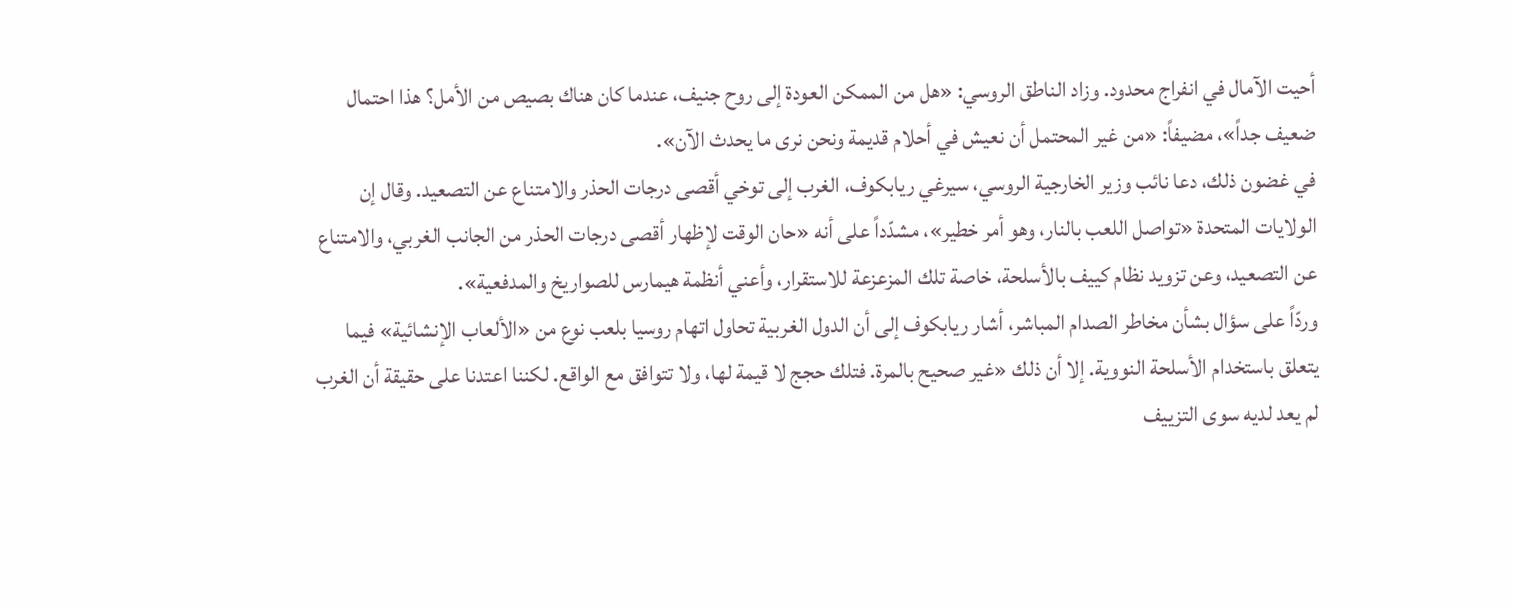أحيت الآمال في انفراج محدود. وزاد الناطق الروسي: «هل من الممكن العودة إلى روح جنيف، عندما كان هناك بصيص من الأمل؟ هذا احتمال ضعيف جداً»، مضيفاً: «من غير المحتمل أن نعيش في أحلام قديمة ونحن نرى ما يحدث الآن».
في غضون ذلك، دعا نائب وزير الخارجية الروسي، سيرغي ريابكوف، الغرب إلى توخي أقصى درجات الحذر والامتناع عن التصعيد. وقال إن الولايات المتحدة «تواصل اللعب بالنار، وهو أمر خطير»، مشدّداً على أنه «حان الوقت لإظهار أقصى درجات الحذر من الجانب الغربي، والامتناع عن التصعيد، وعن تزويد نظام كييف بالأسلحة، خاصة تلك المزعزعة للاستقرار، وأعني أنظمة هيمارس للصواريخ والمدفعية».
وردّاً على سؤال بشأن مخاطر الصدام المباشر، أشار ريابكوف إلى أن الدول الغربية تحاول اتهام روسيا بلعب نوع من «الألعاب الإنشائية» فيما يتعلق باستخدام الأسلحة النووية. إلا أن ذلك «غير صحيح بالمرة. فتلك حجج لا قيمة لها، ولا تتوافق مع الواقع. لكننا اعتدنا على حقيقة أن الغرب لم يعد لديه سوى التزييف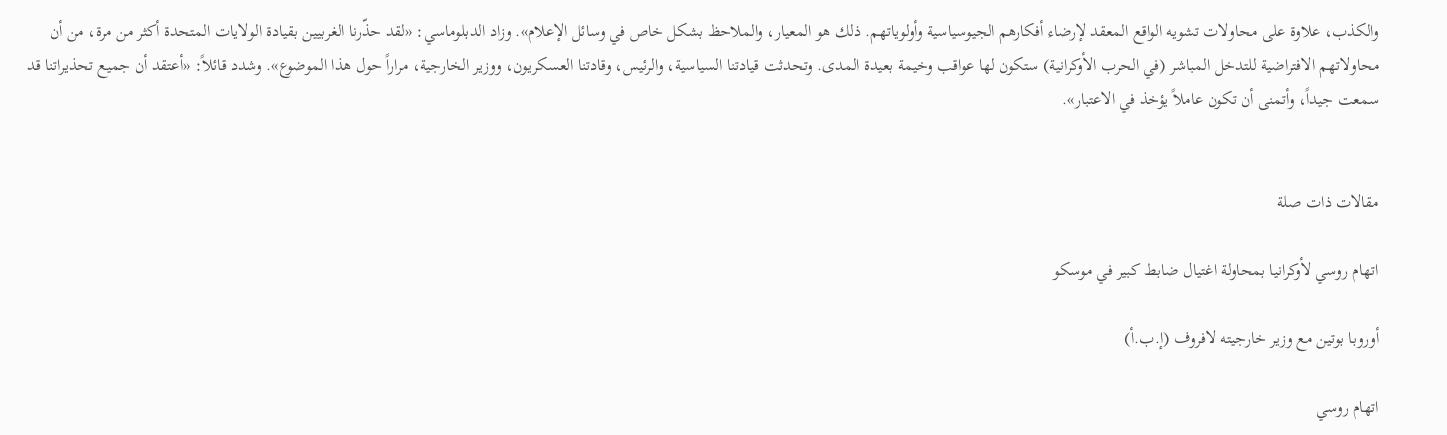والكذب، علاوة على محاولات تشويه الواقع المعقد لإرضاء أفكارهم الجيوسياسية وأولوياتهم. ذلك هو المعيار، والملاحظ بشكل خاص في وسائل الإعلام». وزاد الدبلوماسي: «لقد حذّرنا الغربيين بقيادة الولايات المتحدة أكثر من مرة، من أن محاولاتهم الافتراضية للتدخل المباشر (في الحرب الأوكرانية) ستكون لها عواقب وخيمة بعيدة المدى. وتحدثت قيادتنا السياسية، والرئيس، وقادتنا العسكريون، ووزير الخارجية، مراراً حول هذا الموضوع». وشدد قائلاً: «أعتقد أن جميع تحذيراتنا قد سمعت جيداً، وأتمنى أن تكون عاملاً يؤخذ في الاعتبار».


مقالات ذات صلة

اتهام روسي لأوكرانيا بمحاولة اغتيال ضابط كبير في موسكو

أوروبا بوتين مع وزير خارجيته لافروف (إ.ب.أ)

اتهام روسي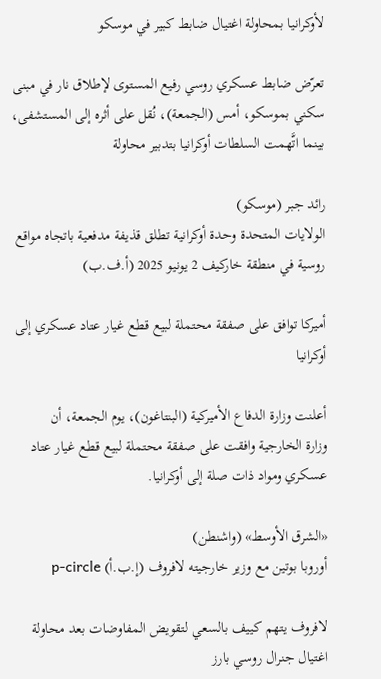لأوكرانيا بمحاولة اغتيال ضابط كبير في موسكو

تعرّض ضابط عسكري روسي رفيع المستوى لإطلاق نار في مبنى سكني بموسكو، أمس (الجمعة)، نُقل على أثره إلى المستشفى، بينما اتَّهمت السلطات أوكرانيا بتدبير محاولة

رائد جبر (موسكو)
الولايات المتحدة وحدة أوكرانية تطلق قذيفة مدفعية باتجاه مواقع روسية في منطقة خاركيف 2 يونيو 2025 (أ.ف.ب)

أميركا توافق على صفقة محتملة لبيع قطع غيار عتاد عسكري إلى أوكرانيا

أعلنت وزارة الدفاع ‌الأميركية (البنتاغون)، ‌يوم الجمعة، أن وزارة ‌الخارجية وافقت على صفقة ‌محتملة لبيع قطع غيار عتاد عسكري ومواد ذات صلة إلى أوكرانيا.

«الشرق الأوسط» (واشنطن)
أوروبا بوتين مع وزير خارجيته لافروف (إ.ب.أ) p-circle

لافروف يتهم كييف بالسعي لتقويض المفاوضات بعد محاولة اغتيال جنرال روسي بارز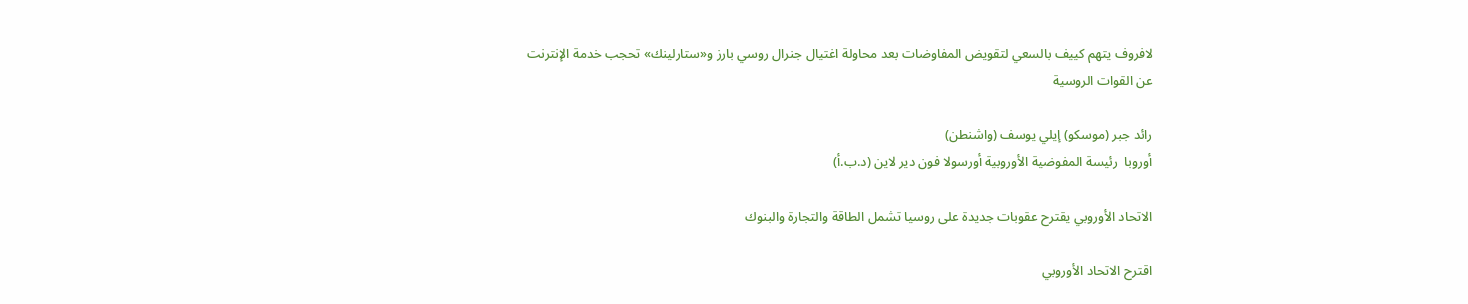لافروف يتهم كييف بالسعي لتقويض المفاوضات بعد محاولة اغتيال جنرال روسي بارز و«ستارلينك» تحجب خدمة الإنترنت عن القوات الروسية

رائد جبر (موسكو) إيلي يوسف (واشنطن)
أوروبا  رئيسة المفوضية الأوروبية أورسولا فون دير لاين (د.ب.أ)

الاتحاد الأوروبي يقترح عقوبات جديدة على روسيا تشمل الطاقة والتجارة والبنوك

اقترح الاتحاد الأوروبي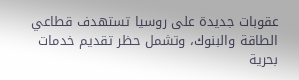عقوبات جديدة على روسيا تستهدف قطاعي الطاقة والبنوك، وتشمل حظر تقديم خدمات بحرية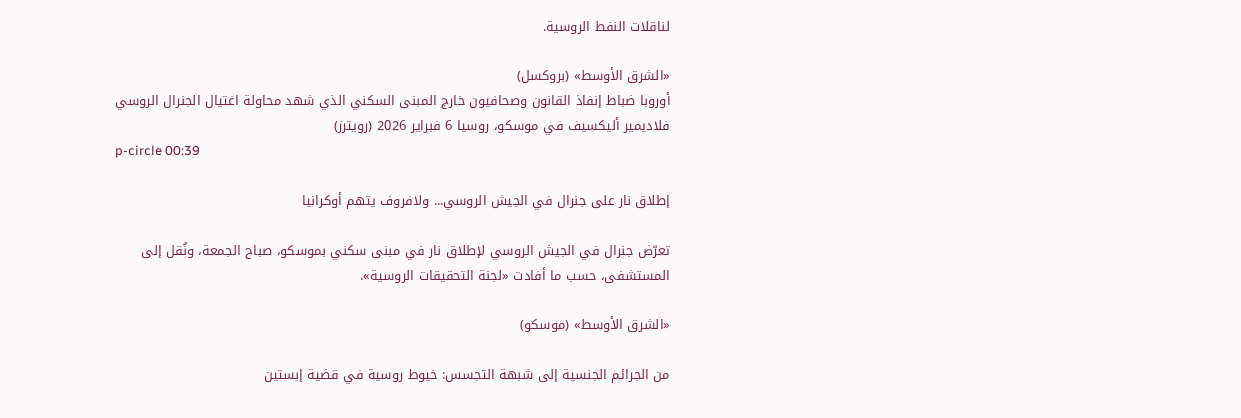لناقلات النفط الروسية.

«الشرق الأوسط» (بروكسل)
أوروبا ضباط إنفاذ القانون وصحافيون خارج المبنى السكني الذي شهد محاولة اغتيال الجنرال الروسي فلاديمير أليكسيف في موسكو، روسيا 6 فبراير 2026 (رويترز)
p-circle 00:39

إطلاق نار على جنرال في الجيش الروسي... ولافروف يتهم أوكرانيا

تعرّض جنرال في الجيش الروسي لإطلاق نار في مبنى سكني بموسكو، صباح الجمعة، ونُقل إلى المستشفى، حسب ما أفادت «لجنة التحقيقات الروسية».

«الشرق الأوسط» (موسكو)

من الجرائم الجنسية إلى شبهة التجسس: خيوط روسية في قضية إبستين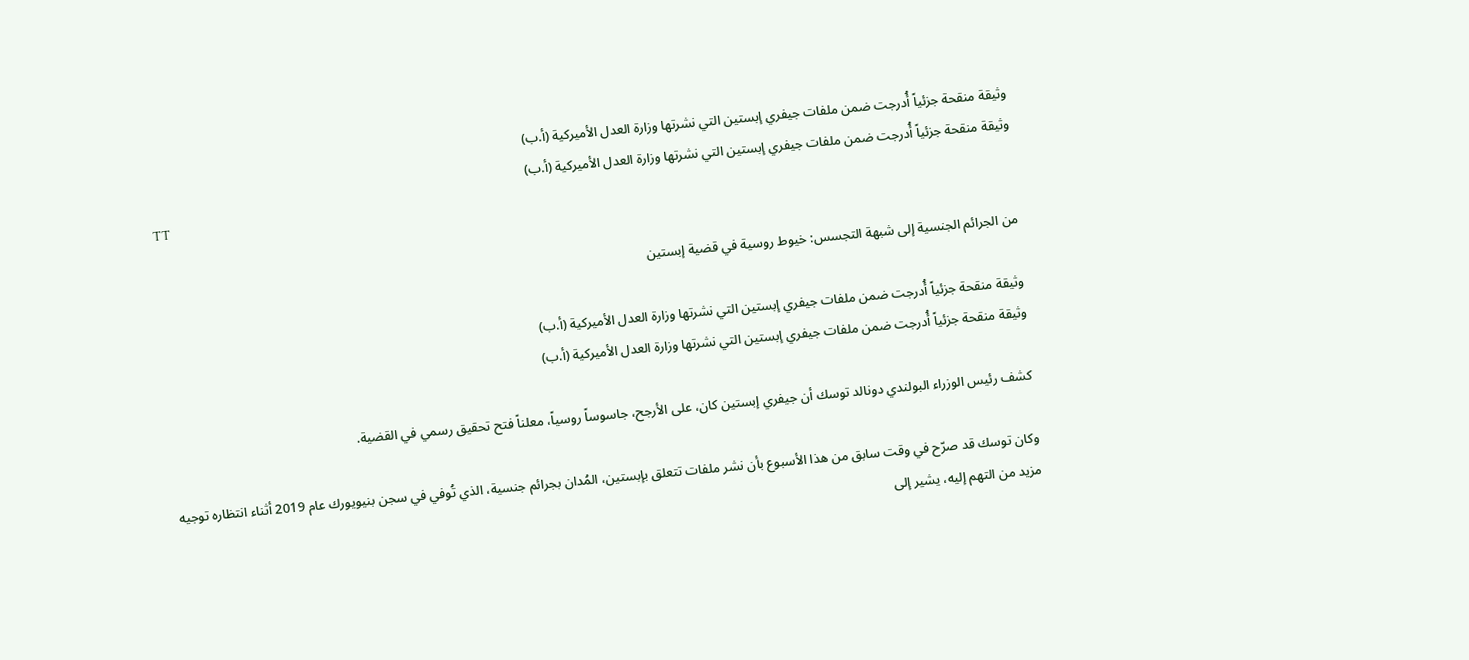وثيقة منقحة جزئياً أُدرجت ضمن ملفات جيفري إبستين التي نشرتها وزارة العدل الأميركية (أ.ب)
وثيقة منقحة جزئياً أُدرجت ضمن ملفات جيفري إبستين التي نشرتها وزارة العدل الأميركية (أ.ب)
TT

من الجرائم الجنسية إلى شبهة التجسس: خيوط روسية في قضية إبستين

وثيقة منقحة جزئياً أُدرجت ضمن ملفات جيفري إبستين التي نشرتها وزارة العدل الأميركية (أ.ب)
وثيقة منقحة جزئياً أُدرجت ضمن ملفات جيفري إبستين التي نشرتها وزارة العدل الأميركية (أ.ب)

كشف رئيس الوزراء البولندي دونالد توسك أن جيفري إبستين كان، على الأرجح، جاسوساً روسياً، معلناً فتح تحقيق رسمي في القضية.

وكان توسك قد صرّح في وقت سابق من هذا الأسبوع بأن نشر ملفات تتعلق بإبستين، المُدان بجرائم جنسية، الذي تُوفي في سجن بنيويورك عام 2019 أثناء انتظاره توجيه مزيد من التهم إليه، يشير إلى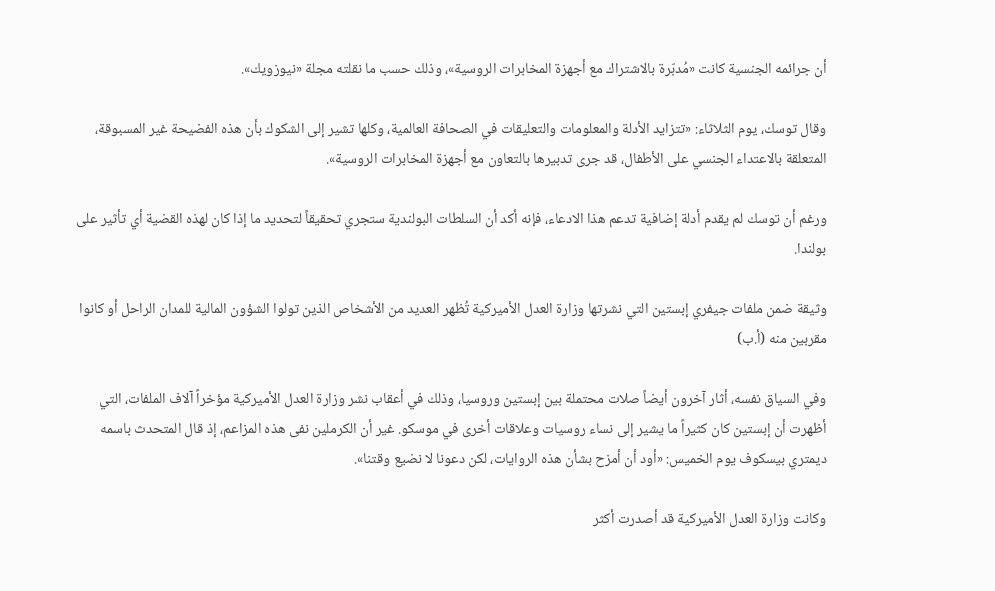أن جرائمه الجنسية كانت «مُدبّرة بالاشتراك مع أجهزة المخابرات الروسية»، وذلك حسب ما نقلته مجلة «نيوزويك».

وقال توسك، يوم الثلاثاء: «تتزايد الأدلة والمعلومات والتعليقات في الصحافة العالمية، وكلها تشير إلى الشكوك بأن هذه الفضيحة غير المسبوقة، المتعلقة بالاعتداء الجنسي على الأطفال، قد جرى تدبيرها بالتعاون مع أجهزة المخابرات الروسية».

ورغم أن توسك لم يقدم أدلة إضافية تدعم هذا الادعاء، فإنه أكد أن السلطات البولندية ستجري تحقيقاً لتحديد ما إذا كان لهذه القضية أي تأثير على بولندا.

وثيقة ضمن ملفات جيفري إبستين التي نشرتها وزارة العدل الأميركية تُظهر العديد من الأشخاص الذين تولوا الشؤون المالية للمدان الراحل أو كانوا مقربين منه (أ.ب)

وفي السياق نفسه، أثار آخرون أيضاً صلات محتملة بين إبستين وروسيا، وذلك في أعقاب نشر وزارة العدل الأميركية مؤخراً آلاف الملفات، التي أظهرت أن إبستين كان كثيراً ما يشير إلى نساء روسيات وعلاقات أخرى في موسكو. غير أن الكرملين نفى هذه المزاعم، إذ قال المتحدث باسمه ديمتري بيسكوف يوم الخميس: «أود أن أمزح بشأن هذه الروايات، لكن دعونا لا نضيع وقتنا».

وكانت وزارة العدل الأميركية قد أصدرت أكثر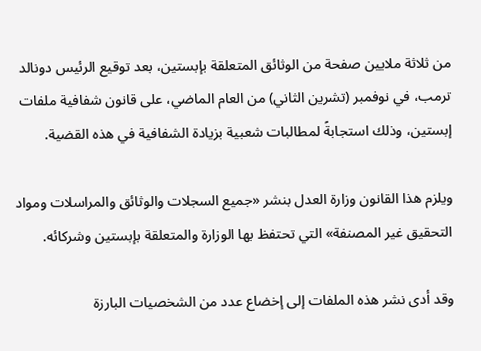من ثلاثة ملايين صفحة من الوثائق المتعلقة بإبستين، بعد توقيع الرئيس دونالد ترمب، في نوفمبر (تشرين الثاني) من العام الماضي، على قانون شفافية ملفات إبستين، وذلك استجابةً لمطالبات شعبية بزيادة الشفافية في هذه القضية.

ويلزم هذا القانون وزارة العدل بنشر «جميع السجلات والوثائق والمراسلات ومواد التحقيق غير المصنفة» التي تحتفظ بها الوزارة والمتعلقة بإبستين وشركائه.

وقد أدى نشر هذه الملفات إلى إخضاع عدد من الشخصيات البارزة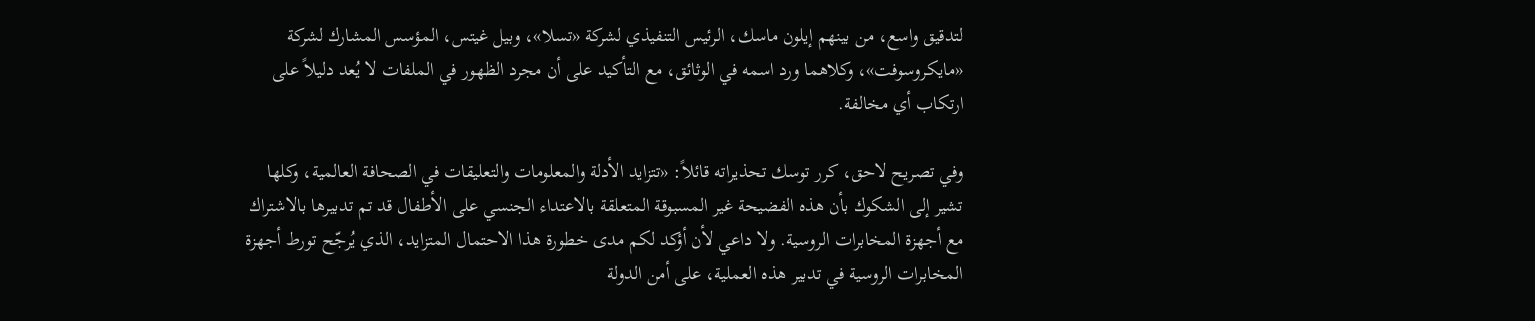لتدقيق واسع، من بينهم إيلون ماسك، الرئيس التنفيذي لشركة «تسلا»، وبيل غيتس، المؤسس المشارك لشركة «مايكروسوفت»، وكلاهما ورد اسمه في الوثائق، مع التأكيد على أن مجرد الظهور في الملفات لا يُعد دليلاً على ارتكاب أي مخالفة.

وفي تصريح لاحق، كرر توسك تحذيراته قائلاً: «تتزايد الأدلة والمعلومات والتعليقات في الصحافة العالمية، وكلها تشير إلى الشكوك بأن هذه الفضيحة غير المسبوقة المتعلقة بالاعتداء الجنسي على الأطفال قد تم تدبيرها بالاشتراك مع أجهزة المخابرات الروسية. ولا داعي لأن أؤكد لكم مدى خطورة هذا الاحتمال المتزايد، الذي يُرجّح تورط أجهزة المخابرات الروسية في تدبير هذه العملية، على أمن الدولة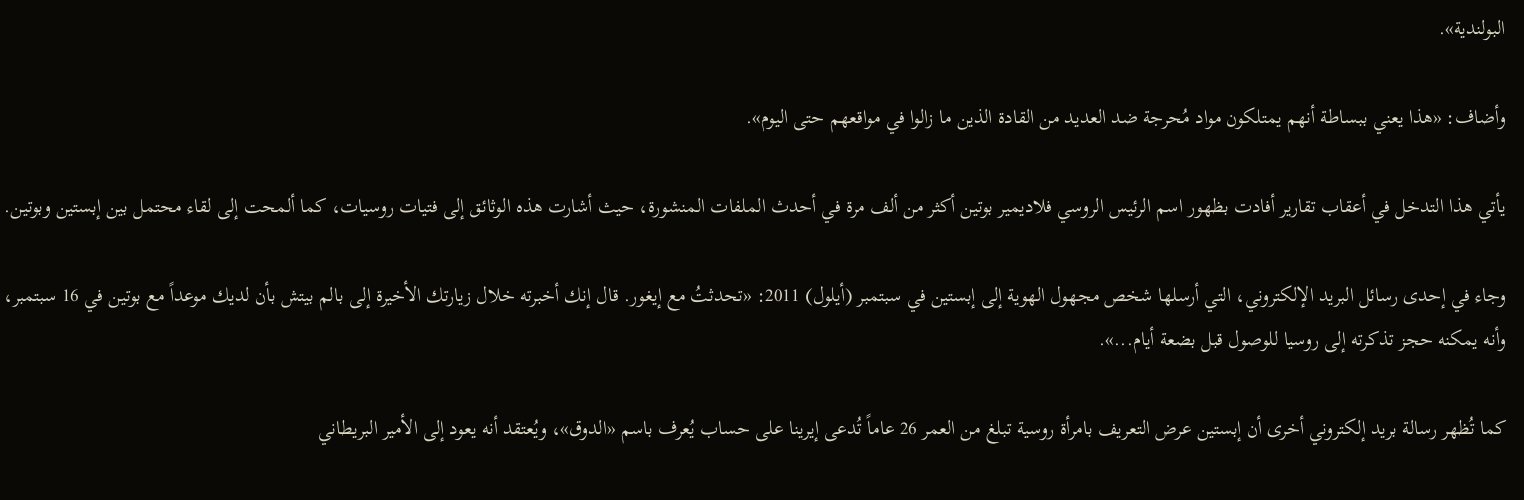البولندية».

وأضاف: «هذا يعني ببساطة أنهم يمتلكون مواد مُحرجة ضد العديد من القادة الذين ما زالوا في مواقعهم حتى اليوم».

يأتي هذا التدخل في أعقاب تقارير أفادت بظهور اسم الرئيس الروسي فلاديمير بوتين أكثر من ألف مرة في أحدث الملفات المنشورة، حيث أشارت هذه الوثائق إلى فتيات روسيات، كما ألمحت إلى لقاء محتمل بين إبستين وبوتين.

وجاء في إحدى رسائل البريد الإلكتروني، التي أرسلها شخص مجهول الهوية إلى إبستين في سبتمبر (أيلول) 2011: «تحدثتُ مع إيغور. قال إنك أخبرته خلال زيارتك الأخيرة إلى بالم بيتش بأن لديك موعداً مع بوتين في 16 سبتمبر، وأنه يمكنه حجز تذكرته إلى روسيا للوصول قبل بضعة أيام...».

كما تُظهر رسالة بريد إلكتروني أخرى أن إبستين عرض التعريف بامرأة روسية تبلغ من العمر 26 عاماً تُدعى إيرينا على حساب يُعرف باسم «الدوق»، ويُعتقد أنه يعود إلى الأمير البريطاني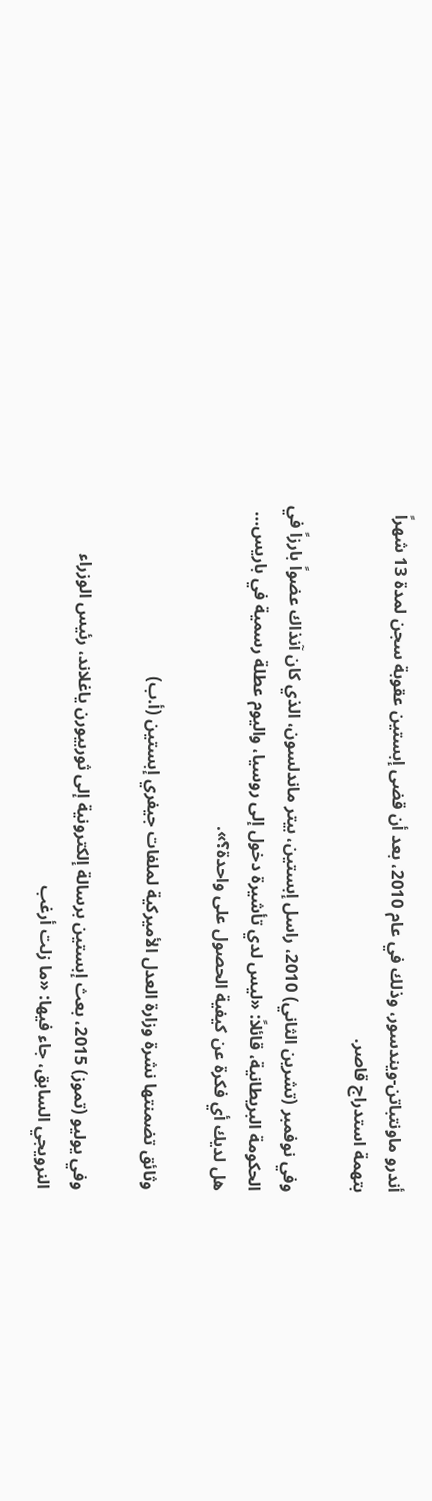أندرو ماونتباتن-ويندسور، وذلك في عام 2010، بعد أن قضى إبستين عقوبة سجن لمدة 13 شهراً بتهمة استدراج قاصر.

وفي نوفمبر (تشرين الثاني) 2010، راسل إبستين، بيتر ماندلسون، الذي كان آنذاك عضواً بارزاً في الحكومة البريطانية، قائلاً: «ليس لدي تأشيرة دخول إلى روسيا، واليوم عطلة رسمية في باريس... هل لديك أي فكرة عن كيفية الحصول على واحدة؟».

وثائق تضمنتها نشرة وزارة العدل الأميركية لملفات جيفري إبستين (أ.ب)

وفي يوليو (تموز) 2015، بعث إبستين برسالة إلكترونية إلى ثوربيورن ياغلاند، رئيس الوزراء النرويجي السابق، جاء فيها: «ما زلت أرغب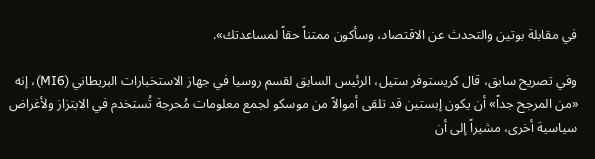في مقابلة بوتين والتحدث عن الاقتصاد، وسأكون ممتناً حقاً لمساعدتك».

وفي تصريح سابق، قال كريستوفر ستيل، الرئيس السابق لقسم روسيا في جهاز الاستخبارات البريطاني (MI6)، إنه «من المرجح جداً» أن يكون إبستين قد تلقى أموالاً من موسكو لجمع معلومات مُحرجة تُستخدم في الابتزاز ولأغراض سياسية أخرى، مشيراً إلى أن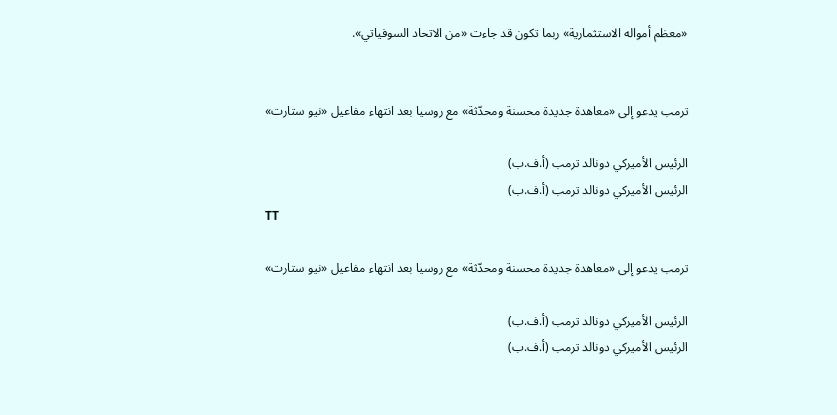«معظم أمواله الاستثمارية» ربما تكون قد جاءت «من الاتحاد السوفياتي».


ترمب يدعو إلى «معاهدة جديدة محسنة ومحدّثة» مع روسيا بعد انتهاء مفاعيل «نيو ستارت»

الرئيس الأميركي دونالد ترمب (أ.ف.ب)
الرئيس الأميركي دونالد ترمب (أ.ف.ب)
TT

ترمب يدعو إلى «معاهدة جديدة محسنة ومحدّثة» مع روسيا بعد انتهاء مفاعيل «نيو ستارت»

الرئيس الأميركي دونالد ترمب (أ.ف.ب)
الرئيس الأميركي دونالد ترمب (أ.ف.ب)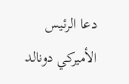دعا الرئيس الأميركي دونالد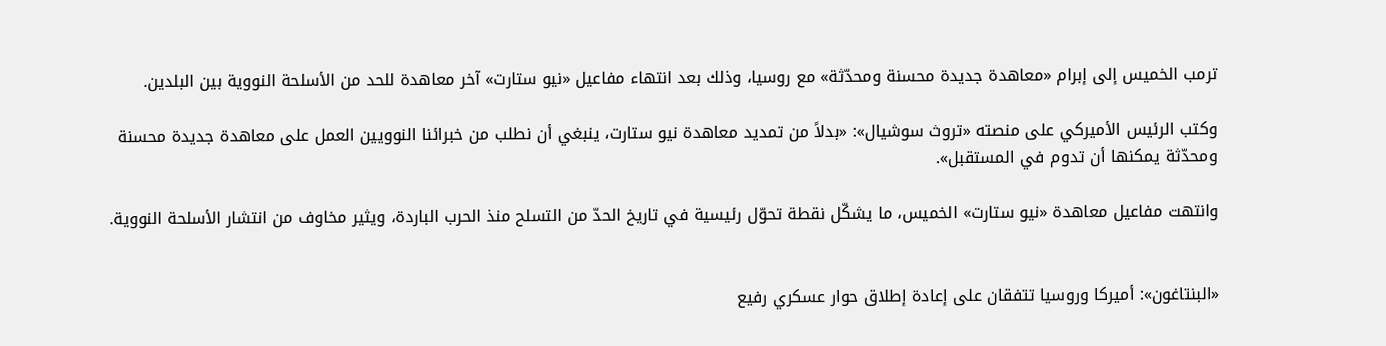ترمب الخميس إلى إبرام «معاهدة جديدة محسنة ومحدّثة» مع روسيا، وذلك بعد انتهاء مفاعيل «نيو ستارت» آخر معاهدة للحد من الأسلحة النووية بين البلدين.

وكتب الرئيس الأميركي على منصته «تروث سوشيال»: «بدلاً من تمديد معاهدة نيو ستارت، ينبغي أن نطلب من خبرائنا النوويين العمل على معاهدة جديدة محسنة ومحدّثة يمكنها أن تدوم في المستقبل».

وانتهت مفاعيل معاهدة «نيو ستارت» الخميس، ما يشكّل نقطة تحوّل رئيسية في تاريخ الحدّ من التسلح منذ الحرب الباردة، ويثير مخاوف من انتشار الأسلحة النووية.


«البنتاغون»: أميركا وروسيا تتفقان على إعادة إطلاق حوار عسكري رفيع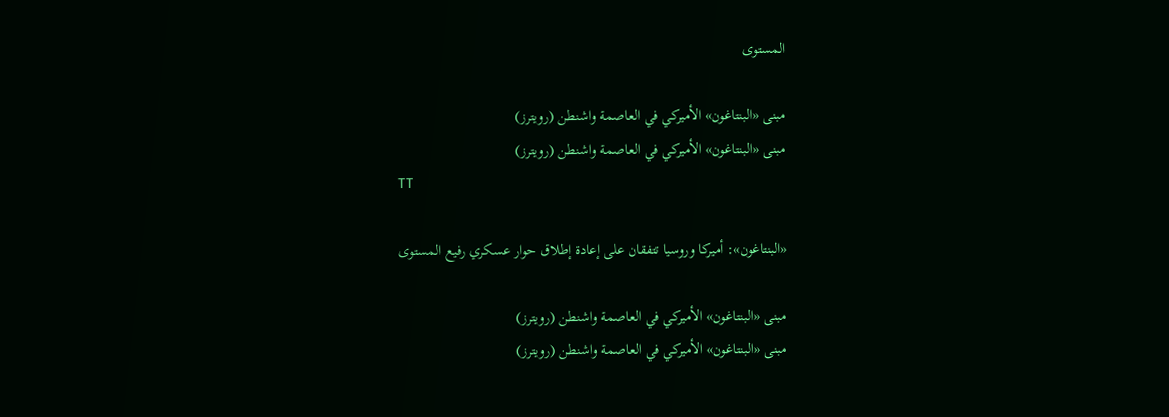المستوى

مبنى «البنتاغون» الأميركي في العاصمة واشنطن (رويترز)
مبنى «البنتاغون» الأميركي في العاصمة واشنطن (رويترز)
TT

«البنتاغون»: أميركا وروسيا تتفقان على إعادة إطلاق حوار عسكري رفيع المستوى

مبنى «البنتاغون» الأميركي في العاصمة واشنطن (رويترز)
مبنى «البنتاغون» الأميركي في العاصمة واشنطن (رويترز)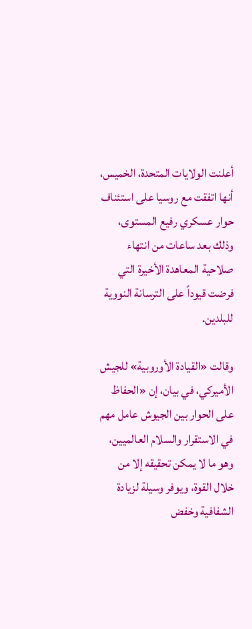أعلنت الولايات المتحدة، الخميس، أنها اتفقت مع روسيا على استئناف حوار عسكري رفيع المستوى، وذلك بعد ساعات من انتهاء صلاحية المعاهدة الأخيرة التي فرضت قيوداً على الترسانة النووية للبلدين.

وقالت «القيادة الأوروبية» للجيش الأميركي، في بيان، إن «الحفاظ على الحوار بين الجيوش عامل مهم في الاستقرار والسلام العالميين، وهو ما لا يمكن تحقيقه إلا من خلال القوة، ويوفر وسيلة لزيادة الشفافية وخفض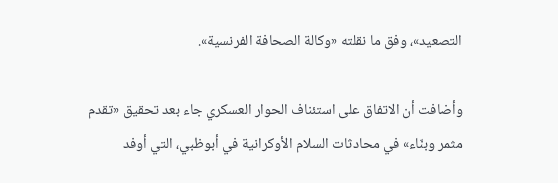التصعيد»، وفق ما نقلته «وكالة الصحافة الفرنسية».

وأضافت أن الاتفاق على استئناف الحوار العسكري جاء بعد تحقيق «تقدم مثمر وبنّاء» في محادثات السلام الأوكرانية في أبوظبي، التي أوفد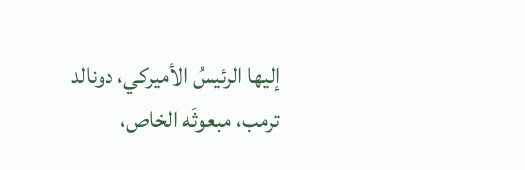إليها الرئيسُ الأميركي، دونالد ترمب، مبعوثَه الخاص،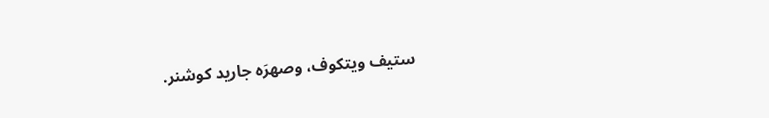ستيف ويتكوف، وصهرَه جاريد كوشنر.